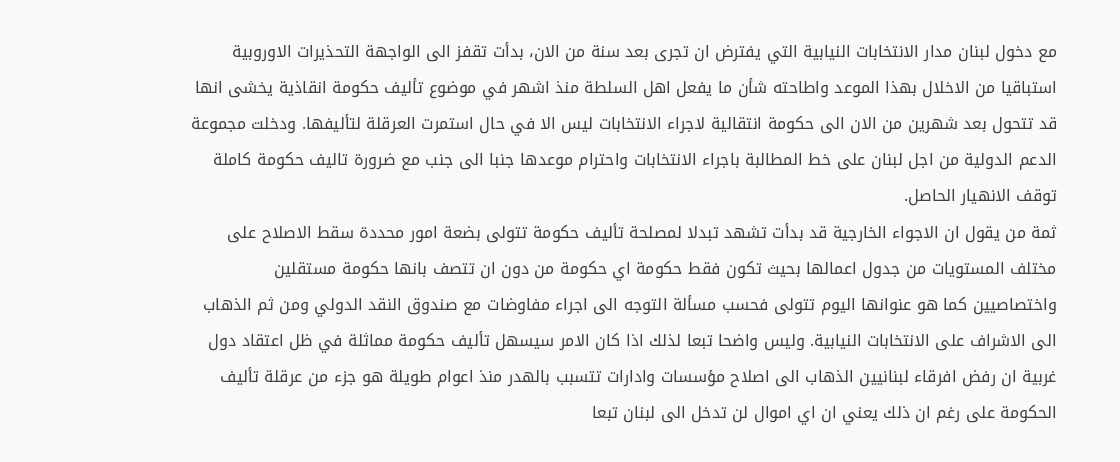مع دخول لبنان مدار الانتخابات النيابية التي يفترض ان تجرى بعد سنة من الان، بدأت تقفز الى الواجهة التحذيرات الاوروبية استباقيا من الاخلال بهذا الموعد واطاحته شأن ما يفعل اهل السلطة منذ اشهر في موضوع تأليف حكومة انقاذية يخشى انها قد تتحول بعد شهرين من الان الى حكومة انتقالية لاجراء الانتخابات ليس الا في حال استمرت العرقلة لتأليفها. ودخلت مجموعة الدعم الدولية من اجل لبنان على خط المطالبة باجراء الانتخابات واحترام موعدها جنبا الى جنب مع ضرورة تاليف حكومة كاملة توقف الانهيار الحاصل.
ثمة من يقول ان الاجواء الخارجية قد بدأت تشهد تبدلا لمصلحة تأليف حكومة تتولى بضعة امور محددة سقط الاصلاح على مختلف المستويات من جدول اعمالها بحيث تكون فقط حكومة اي حكومة من دون ان تتصف بانها حكومة مستقلين واختصاصيين كما هو عنوانها اليوم تتولى فحسب مسألة التوجه الى اجراء مفاوضات مع صندوق النقد الدولي ومن ثم الذهاب الى الاشراف على الانتخابات النيابية. وليس واضحا تبعا لذلك اذا كان الامر سيسهل تأليف حكومة مماثلة في ظل اعتقاد دول غربية ان رفض افرقاء لبنانيين الذهاب الى اصلاح مؤسسات وادارات تتسبب بالهدر منذ اعوام طويلة هو جزء من عرقلة تأليف الحكومة على رغم ان ذلك يعني ان اي اموال لن تدخل الى لبنان تبعا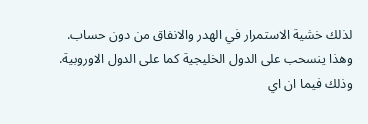لذلك خشية الاستمرار في الهدر والانفاق من دون حساب. وهذا ينسحب على الدول الخليجية كما على الدول الاوروبية. وذلك فيما ان اي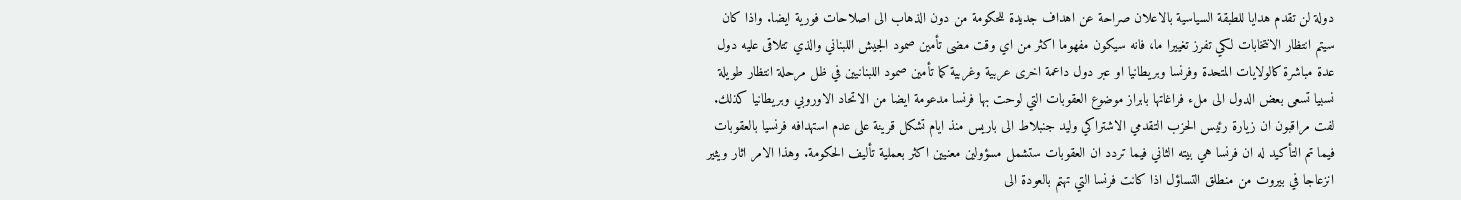دولة لن تقدم هدايا للطبقة السياسية بالاعلان صراحة عن اهداف جديدة للحكومة من دون الذهاب الى اصلاحات فورية ايضا. واذا كان سيتم انتظار الانتخابات لكي تفرز تغييرا ما، فانه سيكون مفهوما اكثر من اي وقت مضى تأمين صمود الجيش اللبناني والذي تتلاقى عليه دول عدة مباشرة كالولايات المتحدة وفرنسا وبريطانيا او عبر دول داعمة اخرى عربية وغربية كما تأمين صمود اللبنانيين في ظل مرحلة انتظار طويلة نسبيا تسعى بعض الدول الى ملء فراغاتها بابراز موضوع العقوبات التي لوحت بها فرنسا مدعومة ايضا من الاتحاد الاوروبي وبريطانيا كذلك.
لفت مراقبون ان زيارة رئيس الحزب التقدمي الاشتراكي وليد جنبلاط الى باريس منذ ايام تشكل قرينة على عدم استهدافه فرنسيا بالعقوبات فيما تم التأكيد له ان فرنسا هي بيته الثاني فيما تردد ان العقوبات ستشمل مسؤولين معنيين اكثر بعملية تأليف الحكومة. وهذا الامر اثار ويثير انزعاجا في بيروت من منطلق التساؤل اذا كانت فرنسا التي تهتم بالعودة الى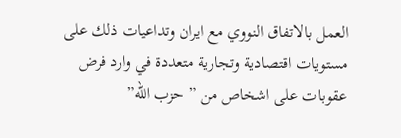العمل بالاتفاق النووي مع ايران وتداعيات ذلك على مستويات اقتصادية وتجارية متعددة في وارد فرض عقوبات على اشخاص من ” حزب الله”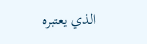الذي يعتبره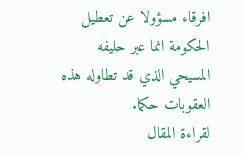افرقاء مسؤولا عن تعطيل الحكومة انما عبر حليفه المسيحي الذي قد تطاوله هذه العقوبات حكما.
لقراءة المقال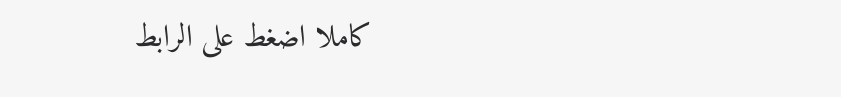كاملا اضغط على الرابط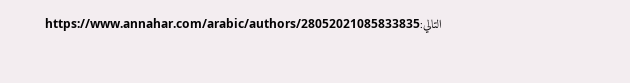التالي:https://www.annahar.com/arabic/authors/28052021085833835